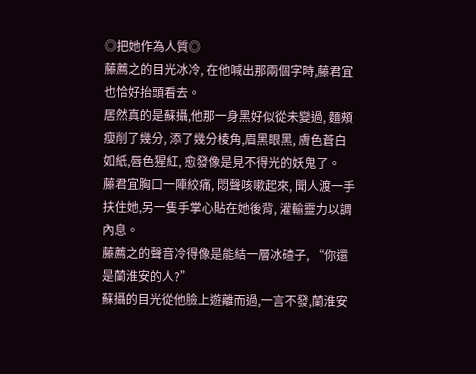◎把她作為人質◎
藤薦之的目光冰冷, 在他喊出那兩個字時,藤君宜也恰好抬頭看去。
居然真的是蘇攝,他那一身黑好似從未變過, 麵頰瘦削了幾分, 添了幾分棱角,眉黑眼黑, 膚色蒼白如紙,唇色猩紅, 愈發像是見不得光的妖鬼了。
藤君宜胸口一陣絞痛, 悶聲咳嗽起來, 聞人渡一手扶住她,另一隻手掌心貼在她後背, 灌輸靈力以調內息。
藤薦之的聲音冷得像是能結一層冰碴子, “你還是蘭淮安的人?”
蘇攝的目光從他臉上遊離而過,一言不發,蘭淮安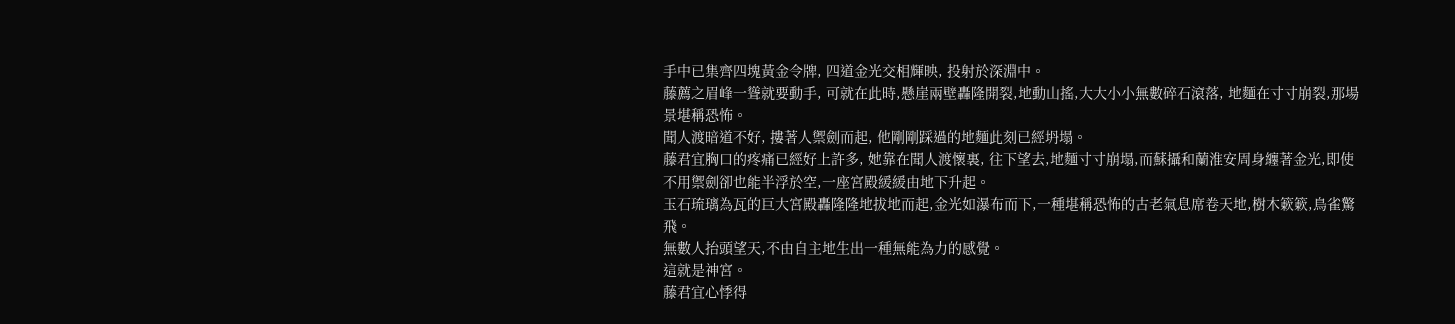手中已集齊四塊黃金令牌, 四道金光交相輝映, 投射於深淵中。
藤薦之眉峰一聳就要動手, 可就在此時,懸崖兩壁轟隆開裂,地動山搖,大大小小無數碎石滾落, 地麵在寸寸崩裂,那場景堪稱恐怖。
聞人渡暗道不好, 摟著人禦劍而起, 他剛剛踩過的地麵此刻已經坍塌。
藤君宜胸口的疼痛已經好上許多, 她靠在聞人渡懷裏, 往下望去,地麵寸寸崩塌,而蘇攝和蘭淮安周身纏著金光,即使不用禦劍卻也能半浮於空,一座宮殿緩緩由地下升起。
玉石琉璃為瓦的巨大宮殿轟隆隆地拔地而起,金光如瀑布而下,一種堪稱恐怖的古老氣息席卷天地,樹木簌簌,鳥雀驚飛。
無數人抬頭望天,不由自主地生出一種無能為力的感覺。
這就是神宮。
藤君宜心悸得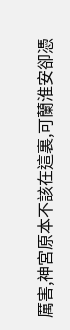厲害,神宮原本不該在這裏,可蘭淮安卻憑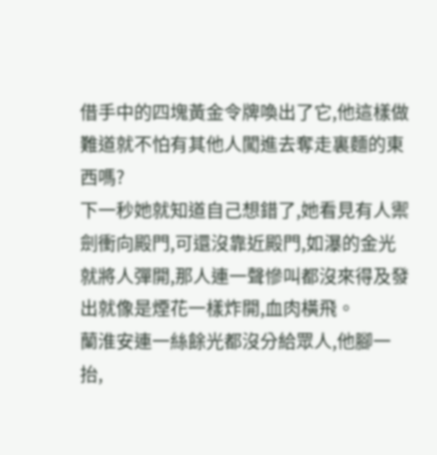借手中的四塊黃金令牌喚出了它,他這樣做難道就不怕有其他人闖進去奪走裏麵的東西嗎?
下一秒她就知道自己想錯了,她看見有人禦劍衝向殿門,可還沒靠近殿門,如瀑的金光就將人彈開,那人連一聲慘叫都沒來得及發出就像是煙花一樣炸開,血肉橫飛。
蘭淮安連一絲餘光都沒分給眾人,他腳一抬,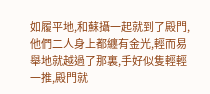如履平地,和蘇攝一起就到了殿門,他們二人身上都纏有金光,輕而易舉地就越過了那裏,手好似隻輕輕一推,殿門就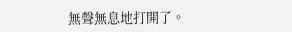無聲無息地打開了。